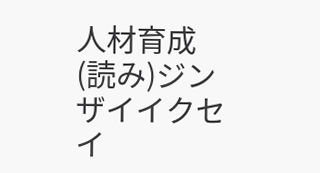人材育成(読み)ジンザイイクセイ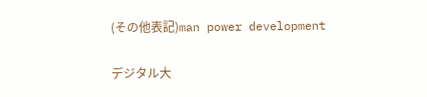(その他表記)man power development

デジタル大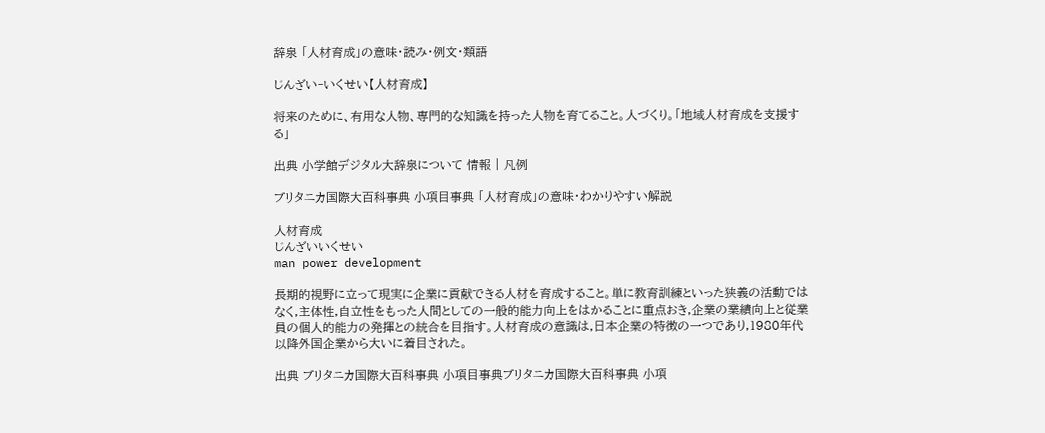辞泉 「人材育成」の意味・読み・例文・類語

じんざい‐いくせい【人材育成】

将来のために、有用な人物、専門的な知識を持った人物を育てること。人づくり。「地域人材育成を支援する」

出典 小学館デジタル大辞泉について 情報 | 凡例

ブリタニカ国際大百科事典 小項目事典 「人材育成」の意味・わかりやすい解説

人材育成
じんざいいくせい
man power development

長期的視野に立って現実に企業に貢献できる人材を育成すること。単に教育訓練といった狭義の活動ではなく,主体性,自立性をもった人間としての一般的能力向上をはかることに重点おき,企業の業績向上と従業員の個人的能力の発揮との統合を目指す。人材育成の意識は,日本企業の特徴の一つであり,1980年代以降外国企業から大いに着目された。

出典 ブリタニカ国際大百科事典 小項目事典ブリタニカ国際大百科事典 小項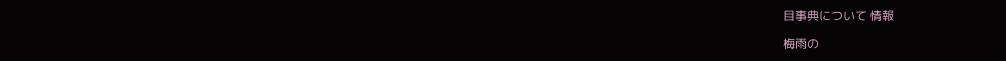目事典について 情報

梅雨の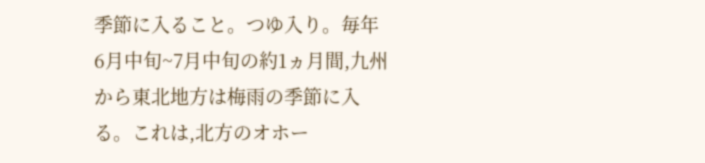季節に入ること。つゆ入り。毎年6月中旬~7月中旬の約1ヵ月間,九州から東北地方は梅雨の季節に入る。これは,北方のオホー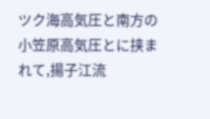ツク海高気圧と南方の小笠原高気圧とに挟まれて,揚子江流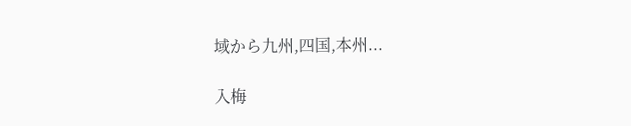域から九州,四国,本州...

入梅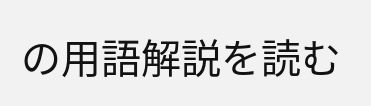の用語解説を読む